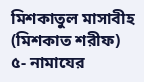মিশকাতুল মাসাবীহ (মিশকাত শরীফ)
৫- নামাযের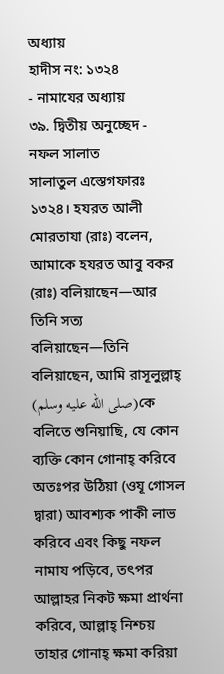অধ্যায়
হাদীস নং: ১৩২৪
- নামাযের অধ্যায়
৩৯. দ্বিতীয় অনুচ্ছেদ - নফল সালাত
সালাতুল এস্তেগফারঃ
১৩২৪। হযরত আলী মোরতাযা (রাঃ) বলেন, আমাকে হযরত আবু বকর (রাঃ) বলিয়াছেন—আর তিনি সত্য বলিয়াছেন—তিনি বলিয়াছেন, আমি রাসূলুল্লাহ্ (صلى الله عليه وسلم)কে বলিতে শুনিয়াছি, যে কোন ব্যক্তি কোন গোনাহ্ করিবে অতঃপর উঠিয়া (ওযূ গোসল দ্বারা) আবশ্যক পাকী লাভ করিবে এবং কিছু নফল নামায পড়িবে, তৎপর আল্লাহর নিকট ক্ষমা প্রার্থনা করিবে, আল্লাহ্ নিশ্চয় তাহার গোনাহ্ ক্ষমা করিয়া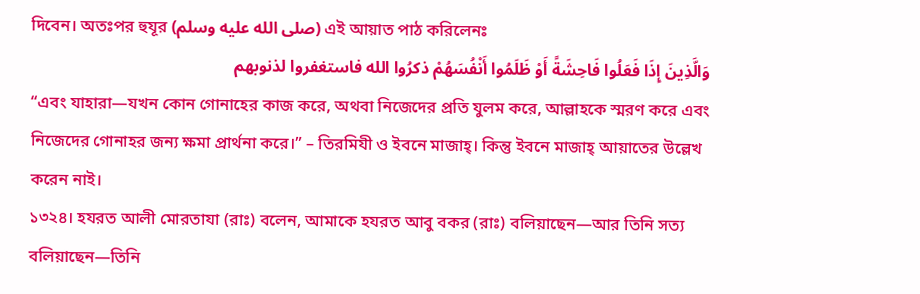দিবেন। অতঃপর হুযূর (صلى الله عليه وسلم) এই আয়াত পাঠ করিলেনঃ
وَالَّذِينَ إِذَا فَعَلُوا فَاحِشَةً أَوْ ظَلَمُوا أَنْفُسَهُمْ ذكرُوا الله فاستغفروا لذنوبهم
“এবং যাহারা—যখন কোন গোনাহের কাজ করে, অথবা নিজেদের প্রতি যুলম করে, আল্লাহকে স্মরণ করে এবং নিজেদের গোনাহর জন্য ক্ষমা প্রার্থনা করে।” – তিরমিযী ও ইবনে মাজাহ্। কিন্তু ইবনে মাজাহ্ আয়াতের উল্লেখ করেন নাই।
১৩২৪। হযরত আলী মোরতাযা (রাঃ) বলেন, আমাকে হযরত আবু বকর (রাঃ) বলিয়াছেন—আর তিনি সত্য বলিয়াছেন—তিনি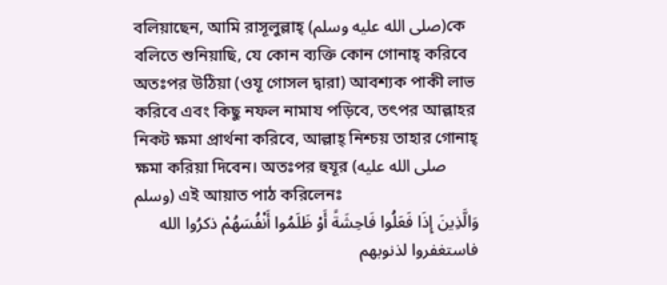বলিয়াছেন, আমি রাসূলুল্লাহ্ (صلى الله عليه وسلم)কে বলিতে শুনিয়াছি, যে কোন ব্যক্তি কোন গোনাহ্ করিবে অতঃপর উঠিয়া (ওযূ গোসল দ্বারা) আবশ্যক পাকী লাভ করিবে এবং কিছু নফল নামায পড়িবে, তৎপর আল্লাহর নিকট ক্ষমা প্রার্থনা করিবে, আল্লাহ্ নিশ্চয় তাহার গোনাহ্ ক্ষমা করিয়া দিবেন। অতঃপর হুযূর (صلى الله عليه وسلم) এই আয়াত পাঠ করিলেনঃ
وَالَّذِينَ إِذَا فَعَلُوا فَاحِشَةً أَوْ ظَلَمُوا أَنْفُسَهُمْ ذكرُوا الله فاستغفروا لذنوبهم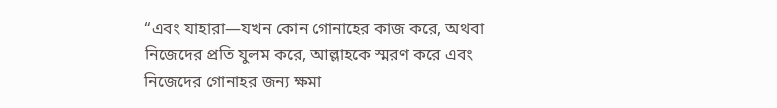“এবং যাহারা—যখন কোন গোনাহের কাজ করে, অথবা নিজেদের প্রতি যুলম করে, আল্লাহকে স্মরণ করে এবং নিজেদের গোনাহর জন্য ক্ষমা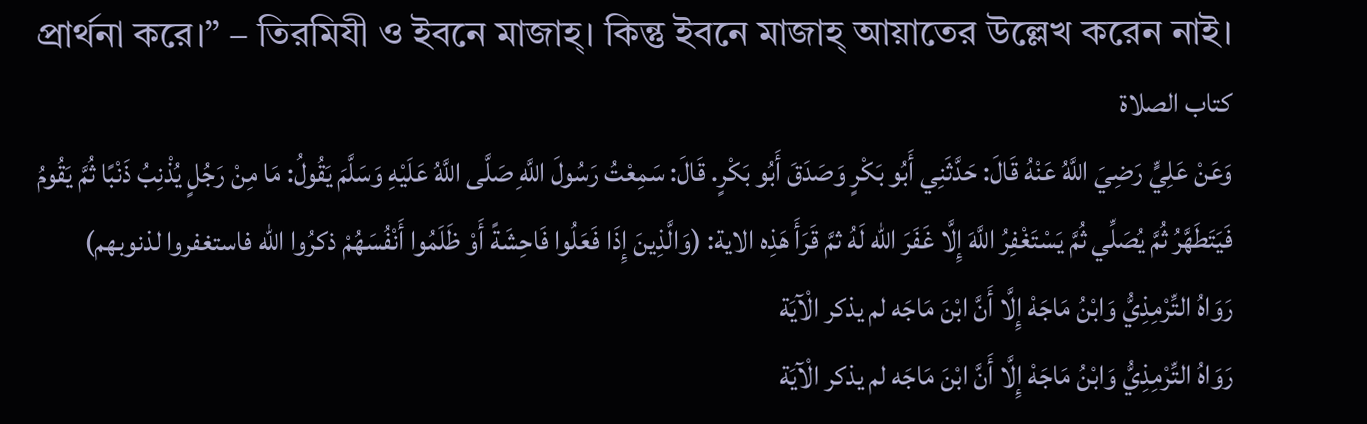প্রার্থনা করে।” – তিরমিযী ও ইবনে মাজাহ্। কিন্তু ইবনে মাজাহ্ আয়াতের উল্লেখ করেন নাই।
كتاب الصلاة
وَعَنْ عَلِيٍّ رَضِيَ اللَّهُ عَنْهُ قَالَ: حَدَّثَنِي أَبُو بَكْرٍ وَصَدَقَ أَبُو بَكْرٍ. قَالَ: سَمِعْتُ رَسُولَ اللَّهِ صَلَّى اللَّهُ عَلَيْهِ وَسَلَّمَ يَقُولُ: مَا مِنْ رَجُلٍ يُذْنِبُ ذَنْبًا ثُمَّ يَقُومُ فَيَتَطَهَّرُ ثُمَّ يُصَلِّي ثُمَّ يَسْتَغْفِرُ اللَّهَ إِلَّا غَفَرَ الله لَهُ ثمَّ قَرَأَ هَذِه الاية: (وَالَّذِينَ إِذَا فَعَلُوا فَاحِشَةً أَوْ ظَلَمُوا أَنْفُسَهُمْ ذكرُوا الله فاستغفروا لذنوبهم)
رَوَاهُ التِّرْمِذِيُّ وَابْنُ مَاجَهْ إِلَّا أَنَّ ابْنَ مَاجَه لم يذكر الْآيَة
رَوَاهُ التِّرْمِذِيُّ وَابْنُ مَاجَهْ إِلَّا أَنَّ ابْنَ مَاجَه لم يذكر الْآيَة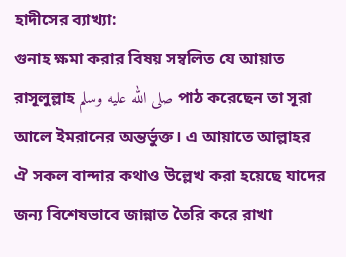হাদীসের ব্যাখ্যা:
গুনাহ ক্ষমা করার বিষয় সম্বলিত যে আয়াত রাসূলুল্লাহ صلى الله عليه وسلم পাঠ করেছেন তা সূরা আলে ইমরানের অন্তর্ভুক্ত। এ আয়াতে আল্লাহর ঐ সকল বান্দার কথাও উল্লেখ করা হয়েছে যাদের জন্য বিশেষভাবে জান্নাত তৈরি করে রাখা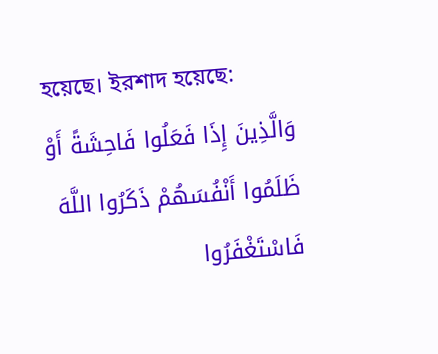হয়েছে। ইরশাদ হয়েছে:
وَالَّذِينَ إِذَا فَعَلُوا فَاحِشَةً أَوْ ظَلَمُوا أَنْفُسَهُمْ ذَكَرُوا اللَّهَ فَاسْتَغْفَرُوا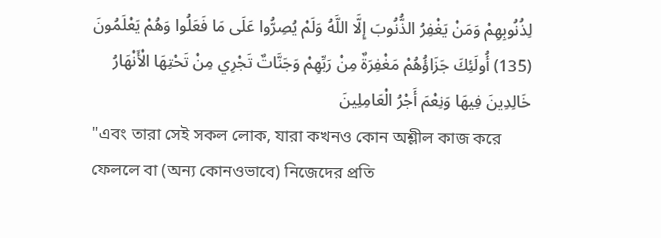لِذُنُوبِهِمْ وَمَنْ يَغْفِرُ الذُّنُوبَ إِلَّا اللَّهُ وَلَمْ يُصِرُّوا عَلَى مَا فَعَلُوا وَهُمْ يَعْلَمُونَ (135) أُولَئِكَ جَزَاؤُهُمْ مَغْفِرَةٌ مِنْ رَبِّهِمْ وَجَنَّاتٌ تَجْرِي مِنْ تَحْتِهَا الْأَنْهَارُ خَالِدِينَ فِيهَا وَنِعْمَ أَجْرُ الْعَامِلِينَ
"এবং তারা সেই সকল লোক, যারা কখনও কোন অশ্লীল কাজ করে ফেললে বা (অন্য কোনওভাবে) নিজেদের প্রতি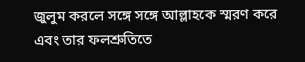জুলুম করলে সঙ্গে সঙ্গে আল্লাহকে স্মরণ করে এবং তার ফলশ্রুতিতে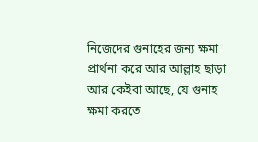নিজেদের গুনাহের জন্য ক্ষমা প্রার্থনা করে আর আল্লাহ ছাড়া আর কেইবা আছে, যে গুনাহ ক্ষমা করতে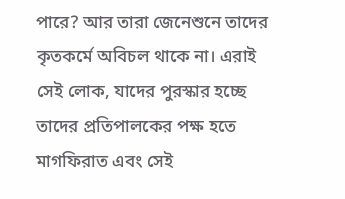পারে? আর তারা জেনেশুনে তাদের কৃতকর্মে অবিচল থাকে না। এরাই সেই লোক, যাদের পুরস্কার হচ্ছে তাদের প্রতিপালকের পক্ষ হতে মাগফিরাত এবং সেই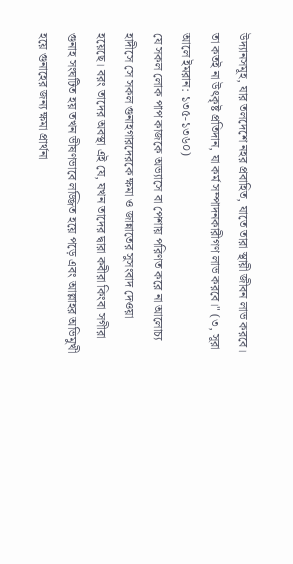উদ্যানসমূহ, যার তলদেশে নহর প্রবাহিত, যাতে তারা স্থায়ী জীবন লাভ করবে। তা কতই না উৎকৃষ্ট প্রতিদান, যা কর্ম সম্পাদনকারীগণ লাভ করবে।" (৩, সূরা আলে ইমরান: ১৩৫-১৩৬০)
যে সকল লোক পাপ কাজকে অভ্যাসে বা পেশায় পরিণত করে না আলোচ্য হাদীসে সে সকল গুনাহগারদেরকে ক্ষমা ও জান্নাতের সুসংবাদ দেওয়া হয়েছে। বরং তাদের অবস্থা এই যে, যখন তাদের দ্বারা কবীরা কিংবা সগীরা গুনাহ সংঘটিত হয় তখন ভীষণভাবে লজ্জিত হয়ে পড়ে এবং আল্লাহর অভিমুখী হয়ে গুনাহের জন্য ক্ষমা প্রার্থনা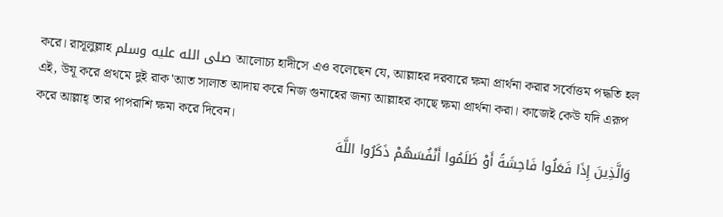করে। রাসূলুল্লাহ صلى الله عليه وسلم আলোচ্য হাদীসে এও বলেছেন যে, আল্লাহর দরবারে ক্ষমা প্রার্থনা করার সর্বোত্তম পদ্ধতি হল এই, উযূ করে প্রথমে দুই রাক'আত সালাত আদায় করে নিজ গুনাহের জন্য আল্লাহর কাছে ক্ষমা প্রার্থনা করা। কাজেই কেউ যদি এরূপ করে আল্লাহ্ তার পাপরাশি ক্ষমা করে দিবেন।
وَالَّذِينَ إِذَا فَعَلُوا فَاحِشَةً أَوْ ظَلَمُوا أَنْفُسَهُمْ ذَكَرُوا اللَّهَ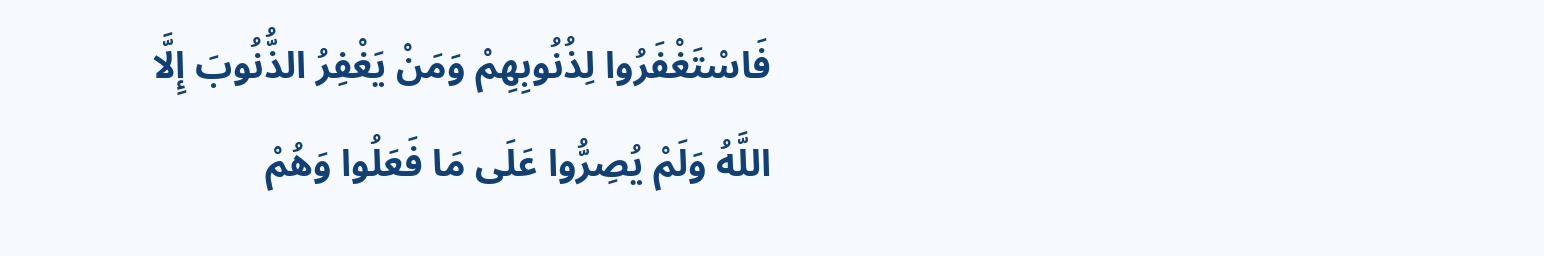فَاسْتَغْفَرُوا لِذُنُوبِهِمْ وَمَنْ يَغْفِرُ الذُّنُوبَ إِلَّا اللَّهُ وَلَمْ يُصِرُّوا عَلَى مَا فَعَلُوا وَهُمْ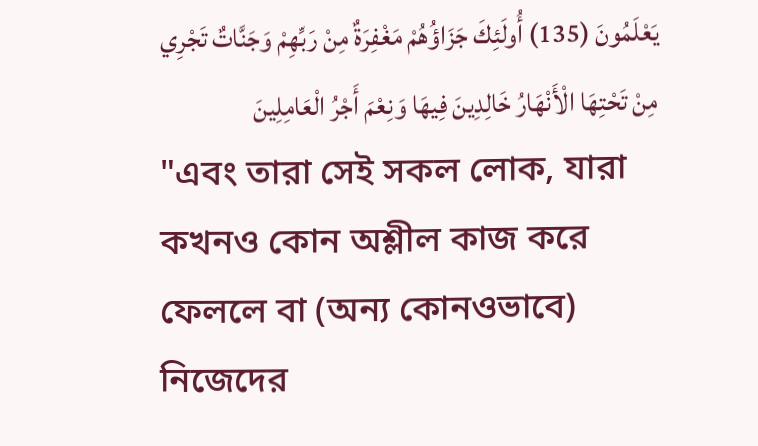يَعْلَمُونَ (135) أُولَئِكَ جَزَاؤُهُمْ مَغْفِرَةٌ مِنْ رَبِّهِمْ وَجَنَّاتٌ تَجْرِي مِنْ تَحْتِهَا الْأَنْهَارُ خَالِدِينَ فِيهَا وَنِعْمَ أَجْرُ الْعَامِلِينَ
"এবং তারা সেই সকল লোক, যারা কখনও কোন অশ্লীল কাজ করে ফেললে বা (অন্য কোনওভাবে) নিজেদের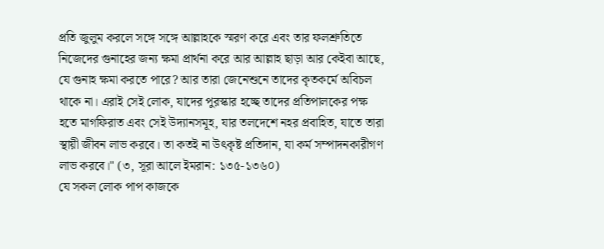প্রতি জুলুম করলে সঙ্গে সঙ্গে আল্লাহকে স্মরণ করে এবং তার ফলশ্রুতিতে নিজেদের গুনাহের জন্য ক্ষমা প্রার্থনা করে আর আল্লাহ ছাড়া আর কেইবা আছে, যে গুনাহ ক্ষমা করতে পারে? আর তারা জেনেশুনে তাদের কৃতকর্মে অবিচল থাকে না। এরাই সেই লোক, যাদের পুরস্কার হচ্ছে তাদের প্রতিপালকের পক্ষ হতে মাগফিরাত এবং সেই উদ্যানসমূহ, যার তলদেশে নহর প্রবাহিত, যাতে তারা স্থায়ী জীবন লাভ করবে। তা কতই না উৎকৃষ্ট প্রতিদান, যা কর্ম সম্পাদনকারীগণ লাভ করবে।" (৩, সূরা আলে ইমরান: ১৩৫-১৩৬০)
যে সকল লোক পাপ কাজকে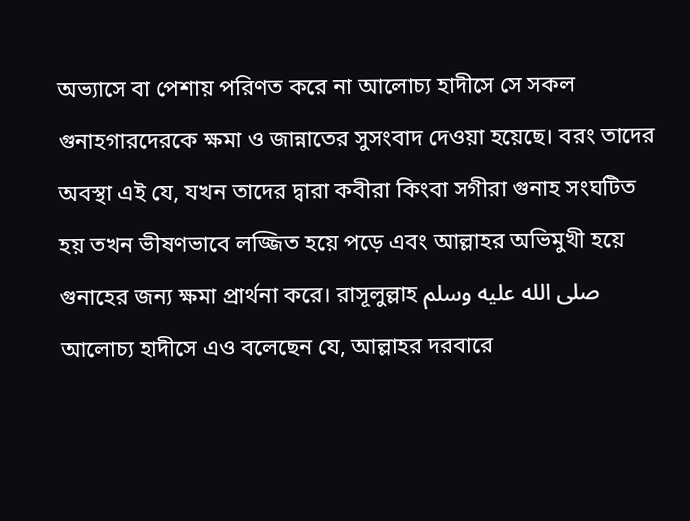অভ্যাসে বা পেশায় পরিণত করে না আলোচ্য হাদীসে সে সকল গুনাহগারদেরকে ক্ষমা ও জান্নাতের সুসংবাদ দেওয়া হয়েছে। বরং তাদের অবস্থা এই যে, যখন তাদের দ্বারা কবীরা কিংবা সগীরা গুনাহ সংঘটিত হয় তখন ভীষণভাবে লজ্জিত হয়ে পড়ে এবং আল্লাহর অভিমুখী হয়ে গুনাহের জন্য ক্ষমা প্রার্থনা করে। রাসূলুল্লাহ صلى الله عليه وسلم আলোচ্য হাদীসে এও বলেছেন যে, আল্লাহর দরবারে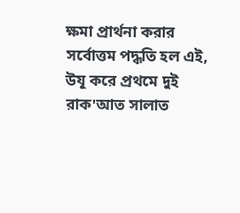ক্ষমা প্রার্থনা করার সর্বোত্তম পদ্ধতি হল এই, উযূ করে প্রথমে দুই রাক'আত সালাত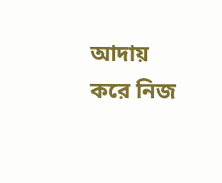আদায় করে নিজ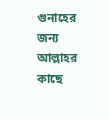গুনাহের জন্য আল্লাহর কাছে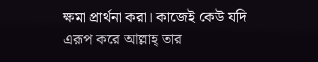ক্ষমা প্রার্থনা করা। কাজেই কেউ যদি এরূপ করে আল্লাহ্ তার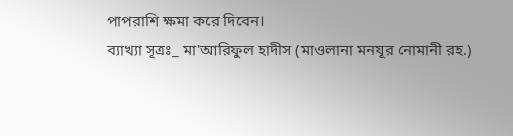পাপরাশি ক্ষমা করে দিবেন।
ব্যাখ্যা সূত্রঃ_ মা'আরিফুল হাদীস (মাওলানা মনযূর নোমানী রহ.)